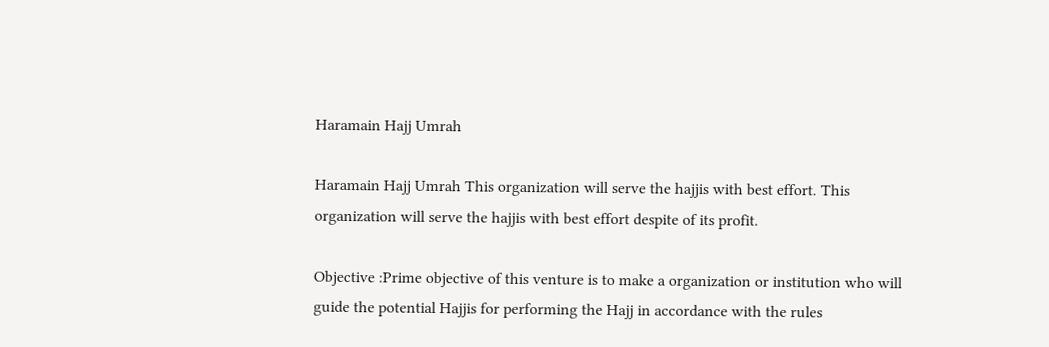Haramain Hajj Umrah

Haramain Hajj Umrah This organization will serve the hajjis with best effort. This organization will serve the hajjis with best effort despite of its profit.

Objective :Prime objective of this venture is to make a organization or institution who will guide the potential Hajjis for performing the Hajj in accordance with the rules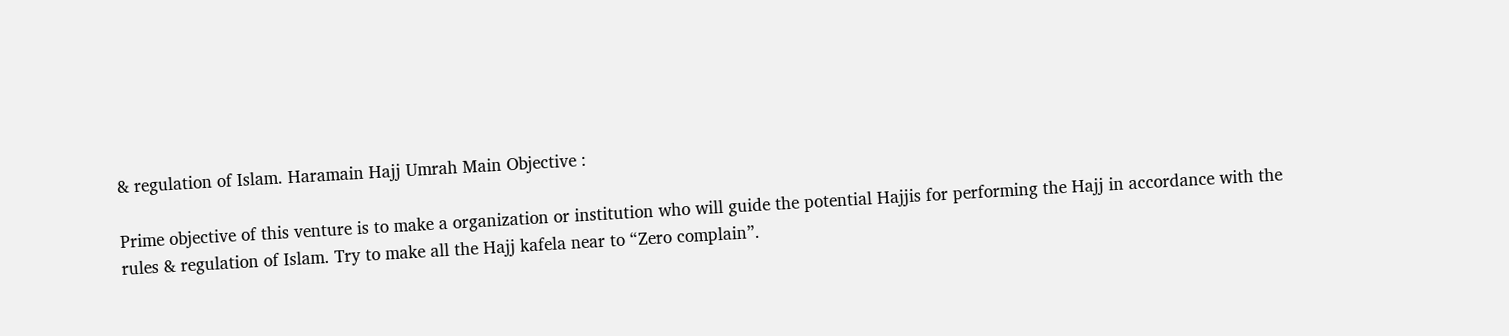& regulation of Islam. Haramain Hajj Umrah Main Objective :

Prime objective of this venture is to make a organization or institution who will guide the potential Hajjis for performing the Hajj in accordance with the rules & regulation of Islam. Try to make all the Hajj kafela near to “Zero complain”.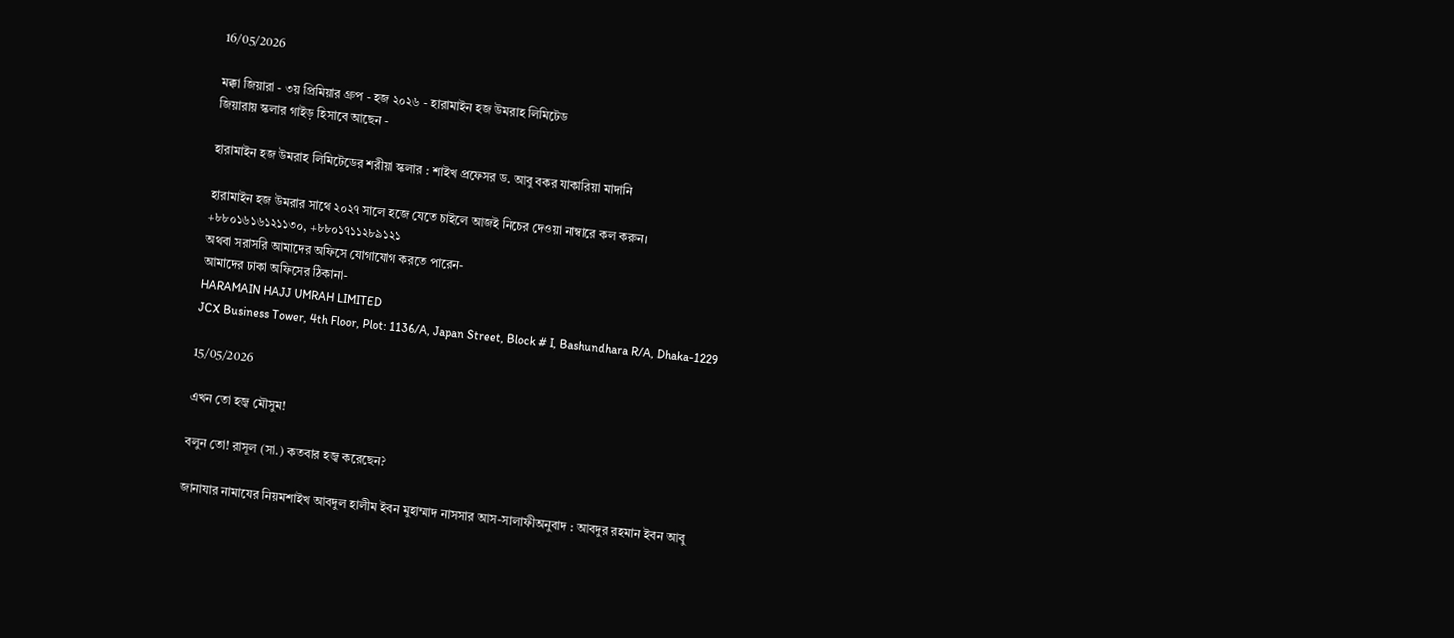16/05/2026

মক্কা জিয়ারা - ৩য় প্রিমিয়ার গ্রুপ - হজ ২০২৬ - হারামাইন হজ উমরাহ লিমিটেড
জিয়ারায় স্কলার গাইড় হিসাবে আছেন -

হারামাইন হজ উমরাহ লিমিটেডের শরীয়া স্কলার : শাইখ প্রফেসর ড. আবু বকর যাকারিয়া মাদানি

হারামাইন হজ উমরার সাথে ২০২৭ সালে হজে যেতে চাইলে আজই নিচের দেওয়া নাম্বারে কল করুন।
+৮৮০১৬১৬১২১১৩০, +৮৮০১৭১১২৮৯১২১
অথবা সরাসরি আমাদের অফিসে যোগাযোগ করতে পারেন-
আমাদের ঢাকা অফিসের ঠিকানা-
HARAMAIN HAJJ UMRAH LIMITED
JCX Business Tower, 4th Floor, Plot: 1136/A, Japan Street, Block # I, Bashundhara R/A, Dhaka-1229

15/05/2026

এখন তো হজ্ব মৌসুম!

বলুন তো! রাসূল (সা.) কতবার হজ্ব করেছেন?

জানাযার নামাযের নিয়মশাইখ আবদুল হালীম ইবন মুহাম্মাদ নাসসার আস-সালাফীঅনুবাদ : আবদুর রহমান ইবন আবু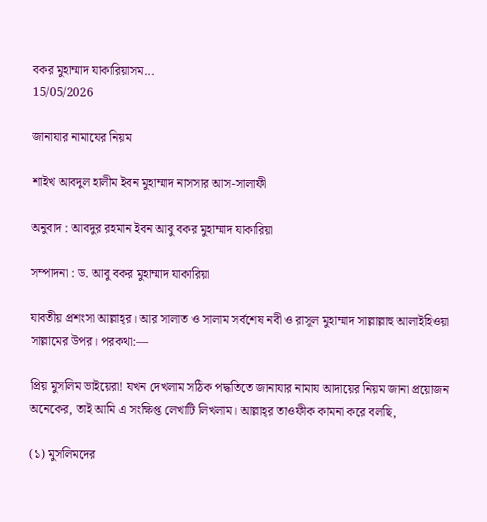বকর মুহাম্মাদ যাকারিয়াসম...
15/05/2026

জানাযার নামাযের নিয়ম

শাইখ আবদুল হালীম ইবন মুহাম্মাদ নাসসার আস-সালাফী

অনুবাদ : আবদুর রহমান ইবন আবু বকর মুহাম্মাদ যাকারিয়া

সম্পাদনা : ড. আবু বকর মুহাম্মাদ যাকারিয়া

যাবতীয় প্রশংসা আল্লাহ্‌র। আর সালাত ও সালাম সর্বশেষ নবী ও রাসূল মুহাম্মাদ সাল্লাল্লাহু আলাইহিওয়া সাল্লামের উপর। পরকথা:—

প্রিয় মুসলিম ভাইয়েরা! যখন দেখলাম সঠিক পদ্ধতিতে জানাযার নামায আদায়ের নিয়ম জানা প্রয়োজন অনেকের, তাই আমি এ সংক্ষিপ্ত লেখাটি লিখলাম। আল্লাহ্‌র তাওফীক কামনা করে বলছি,

(১) মুসলিমদের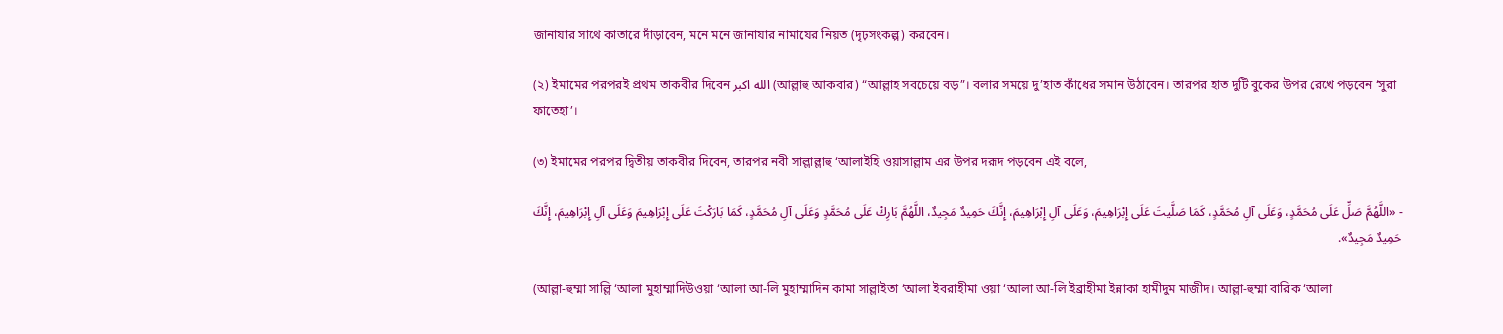জানাযার সাথে কাতারে দাঁড়াবেন, মনে মনে জানাযার নামাযের নিয়ত (দৃঢ়সংকল্প) করবেন।

(২) ইমামের পরপরই প্রথম তাকবীর দিবেন الله اكبر (আল্লাহু আকবার) “আল্লাহ সবচেয়ে বড়”। বলার সময়ে দু’হাত কাঁধের সমান উঠাবেন। তারপর হাত দুটি বুকের উপর রেখে পড়বেন ‘সুরা ফাতেহা’।

(৩) ইমামের পরপর দ্বিতীয় তাকবীর দিবেন, তারপর নবী সাল্লাল্লাহু ‘আলাইহি ওয়াসাল্লাম এর উপর দরূদ পড়বেন এই বলে,

- «اللَّهُمَّ صَلِّ عَلَى مُحَمَّدٍ، وَعَلَى آلِ مُحَمَّدٍ، كَمَا صَلَّيتَ عَلَى إِبْرَاهِيمَ، وَعَلَى آلِ إِبْرَاهِيمَ، إِنَّكَ حَمِيدٌ مَجِيدٌ، اللَّهُمَّ بَارِكْ عَلَى مُحَمَّدٍ وَعَلَى آلِ مُحَمَّدٍ، كَمَا بَارَكْتَ عَلَى إِبْرَاهِيمَ وَعَلَى آلِ إِبْرَاهِيمَ، إِنَّكَ حَمِيدٌ مَجِيدٌ».

(আল্লা-হুম্মা সাল্লি ‘আলা মুহাম্মাদিউওয়া ‘আলা আ-লি মুহাম্মাদিন কামা সাল্লাইতা ‘আলা ইবরাহীমা ওয়া ‘আলা আ-লি ইব্রাহীমা ইন্নাকা হামীদুম মাজীদ। আল্লা-হুম্মা বারিক ‘আলা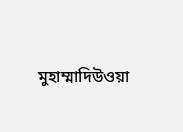মুহাম্মাদিউওয়া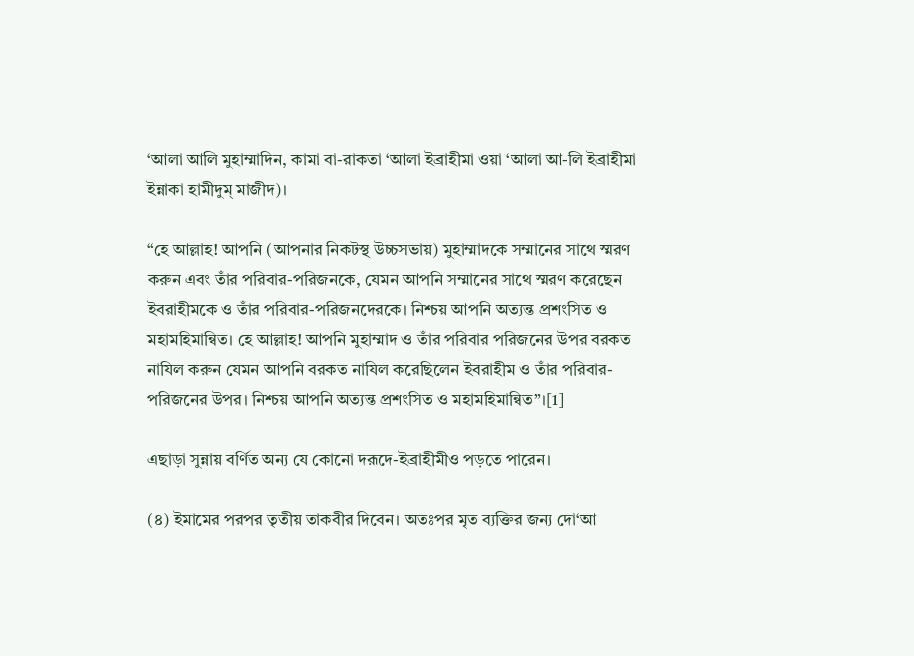‘আলা আলি মুহাম্মাদিন, কামা বা-রাকতা ‘আলা ইব্রাহীমা ওয়া ‘আলা আ-লি ইব্রাহীমা ইন্নাকা হামীদুম্ মাজীদ)।

“হে আল্লাহ! আপনি (আপনার নিকটস্থ উচ্চসভায়) মুহাম্মাদকে সম্মানের সাথে স্মরণ করুন এবং তাঁর পরিবার-পরিজনকে, যেমন আপনি সম্মানের সাথে স্মরণ করেছেন ইবরাহীমকে ও তাঁর পরিবার-পরিজনদেরকে। নিশ্চয় আপনি অত্যন্ত প্রশংসিত ও মহামহিমান্বিত। হে আল্লাহ! আপনি মুহাম্মাদ ও তাঁর পরিবার পরিজনের উপর বরকত নাযিল করুন যেমন আপনি বরকত নাযিল করেছিলেন ইবরাহীম ও তাঁর পরিবার-পরিজনের উপর। নিশ্চয় আপনি অত্যন্ত প্রশংসিত ও মহামহিমান্বিত”।[1]

এছাড়া সুন্নায় বর্ণিত অন্য যে কোনো দরূদে-ইব্রাহীমীও পড়তে পারেন।

(৪) ইমামের পরপর তৃতীয় তাকবীর দিবেন। অতঃপর মৃত ব্যক্তির জন্য দো‘আ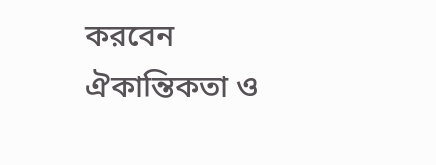করবেন ঐকান্তিকতা ও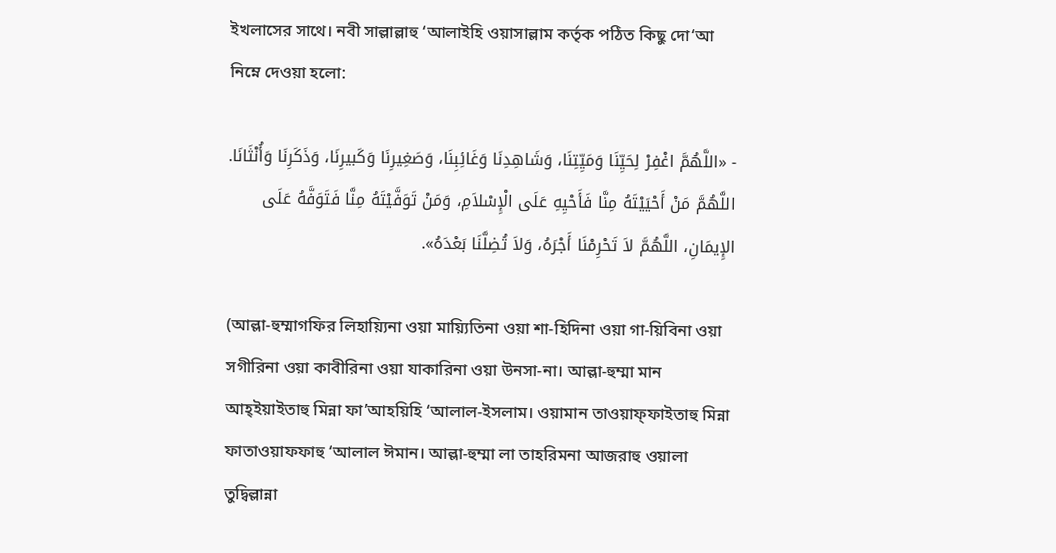ইখলাসের সাথে। নবী সাল্লাল্লাহু ‘আলাইহি ওয়াসাল্লাম কর্তৃক পঠিত কিছু দো‘আ নিম্নে দেওয়া হলো:

- «اللَّهُمَّ اغْفِرْ لِحَيِّنَا وَمَيِّتِنَا، وَشَاهِدِنَا وَغَائِبِنَا، وَصَغِيرِنَا وَكَبيرِنَا، وَذَكَرِنَا وَأُنْثَانَا. اللَّهُمَّ مَنْ أَحْيَيْتَهُ مِنَّا فَأَحْيِهِ عَلَى الْإِسْلاَمِ، وَمَنْ تَوَفَّيْتَهُ مِنَّا فَتَوَفَّهُ عَلَى الإِيمَانِ، اللَّهُمَّ لاَ تَحْرِمْنَا أَجْرَهُ، وَلاَ تُضِلَّنَا بَعْدَهُ».

(আল্লা-হুম্মাগফির লিহায়্যিনা ওয়া মায়্যিতিনা ওয়া শা-হিদিনা ওয়া গা-য়িবিনা ওয়া সগীরিনা ওয়া কাবীরিনা ওয়া যাকারিনা ওয়া উনসা-না। আল্লা-হুম্মা মান আহ্ইয়াইতাহু মিন্না ফা’আহয়িহি ‘আলাল-ইসলাম। ওয়ামান তাওয়াফ্‌ফাইতাহু মিন্না ফাতাওয়াফফাহু ‘আলাল ঈমান। আল্লা-হুম্মা লা তাহরিমনা আজরাহু ওয়ালা তুদ্বিল্লান্না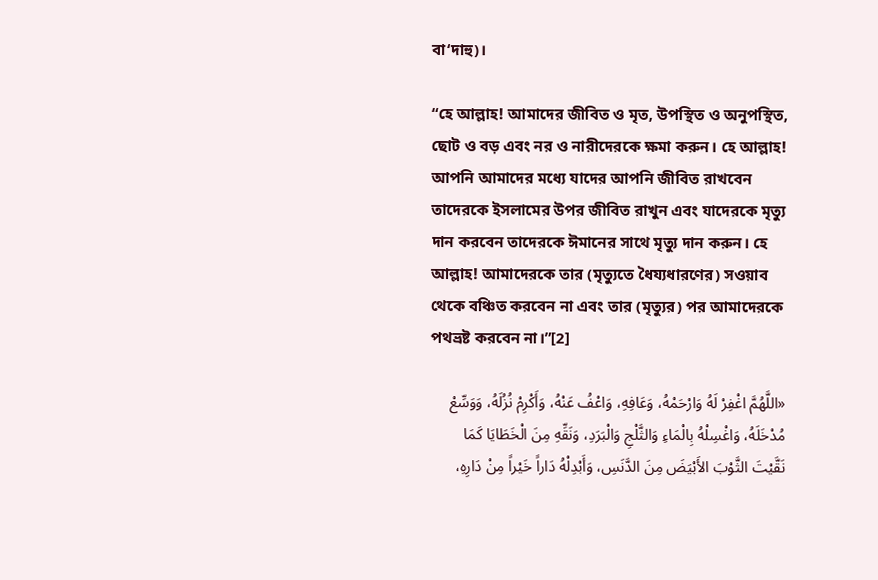বা‘দাহু)।

“হে আল্লাহ! আমাদের জীবিত ও মৃত, উপস্থিত ও অনুপস্থিত, ছোট ও বড় এবং নর ও নারীদেরকে ক্ষমা করুন। হে আল্লাহ! আপনি আমাদের মধ্যে যাদের আপনি জীবিত রাখবেন তাদেরকে ইসলামের উপর জীবিত রাখুন এবং যাদেরকে মৃত্যু দান করবেন তাদেরকে ঈমানের সাথে মৃত্যু দান করুন। হে আল্লাহ! আমাদেরকে তার (মৃত্যুতে ধৈয্যধারণের) সওয়াব থেকে বঞ্চিত করবেন না এবং তার (মৃত্যুর) পর আমাদেরকে পথভ্রষ্ট করবেন না।”[2]

«اللَّهُمَّ اغْفِرْ لَهُ وَارْحَمْهُ، وَعَافِهِ، وَاعْفُ عَنْهُ، وَأَكْرِمْ نُزُلَهُ، وَوَسِّعْ مُدْخَلَهُ، وَاغْسِلْهُ بِالْمَاءِ وَالثَّلْجِ وَالْبَرَدِ، وَنَقِّهِ مِنَ الْخَطَايَا كَمَا نَقَّيْتَ الثَّوْبَ الأَبْيَضَ مِنَ الدَّنَسِ، وَأَبْدِلْهُ دَاراً خَيْراً مِنْ دَارِهِ،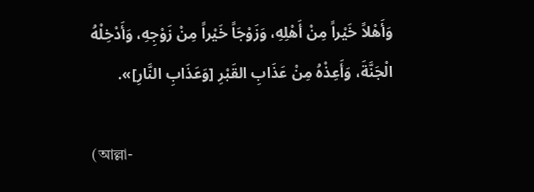وَأَهْلاً خَيْراً مِنْ أَهْلِهِ، وَزَوْجَاً خَيْراً مِنْ زَوْجِهِ، وَأَدْخِلْهُ الْجَنَّةَ، وَأَعِذْهُ مِنْ عَذَابِ القَبْرِ [وَعَذَابِ النَّارِ]».

(আল্লা-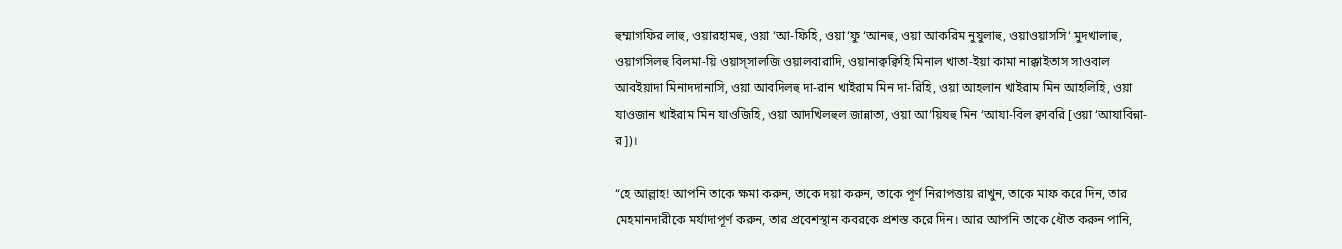হুম্মাগফির লাহু, ওয়ারহামহু, ওয়া ‘আ-ফিহি, ওয়া‘ফু ‘আনহু, ওয়া আকরিম নুযুলাহু, ওয়াওয়াসসি‘ মুদখালাহু, ওয়াগসিলহু বিলমা-য়ি ওয়াস্‌সালজি ওয়ালবারাদি, ওয়ানাক্বক্বিহি মিনাল খাতা-ইয়া কামা নাক্কাইতাস সাওবাল আবইয়াদা মিনাদদানাসি, ওয়া আবদিলহু দা-রান খাইরাম মিন দা-রিহি, ওয়া আহলান খাইরাম মিন আহলিহি, ওয়া যাওজান খাইরাম মিন যাওজিহি, ওয়া আদখিলহুল জান্নাতা, ওয়া আ‘য়িযহু মিন ‘আযা-বিল ক্বাবরি [ওয়া ‘আযাবিন্না-র])।

“হে আল্লাহ! আপনি তাকে ক্ষমা করুন, তাকে দয়া করুন, তাকে পূর্ণ নিরাপত্তায় রাখুন, তাকে মাফ করে দিন, তার মেহমানদারীকে মর্যাদাপূর্ণ করুন, তার প্রবেশস্থান কবরকে প্রশস্ত করে দিন। আর আপনি তাকে ধৌত করুন পানি,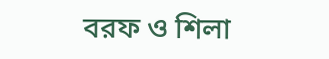বরফ ও শিলা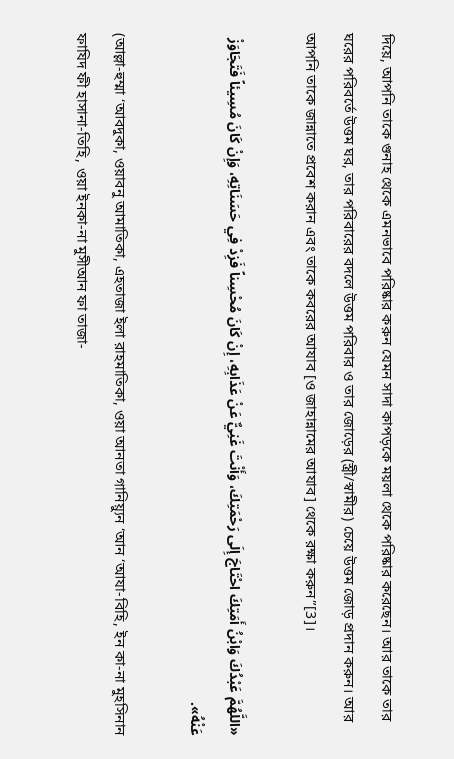দিয়ে, আপনি তাকে গুনাহ থেকে এমনভাবে পরিষ্কার করুন যেমন সাদা কাপড়কে ময়লা থেকে পরিষ্কার করেছেন। আর তাকে তার ঘরের পরিবর্তে উত্তম ঘর, তার পরিবারের বদলে উত্তম পরিবার ও তার জোড়ের (স্ত্রী/স্বামীর) চেয়ে উত্তম জোড় প্রদান করুন। আর আপনি তাকে জান্নাতে প্রবেশ করান এবং তাকে কবরের আযাব [ও জাহান্নামের আযাব] থেকে রক্ষা করুন”[3]।

«اللَّهُمَّ عَبْدُكَ وَابْنُ أَمَتِكَ احْتَاجَ إِلَى رَحْمَتِكَ، وَأَنْتَ غَنِيٌّ عَنْ عَذَابِهِ، إِنْ كَانَ مُحْسِناً فَزِدْ فِي حَسَنَاتِهِ، وَإِنْ كَانَ مُسِيئاً فَتَجَاوَزْ عَنْهُ».

(আল্লা-হুম্মা ‘আবদুকা, ওয়াবনু আমাতিকা, এহতাজা ইলা রাহমাতিকা, ওয়া আনতা গানিয়্যুন ‘আন ‘আযা-বিহি, ইন কা-না মুহসিনান ফাযিদ ফী হাসানা-তিহি, ওয়া ইনকা-না মুসীআন ফা তাজা-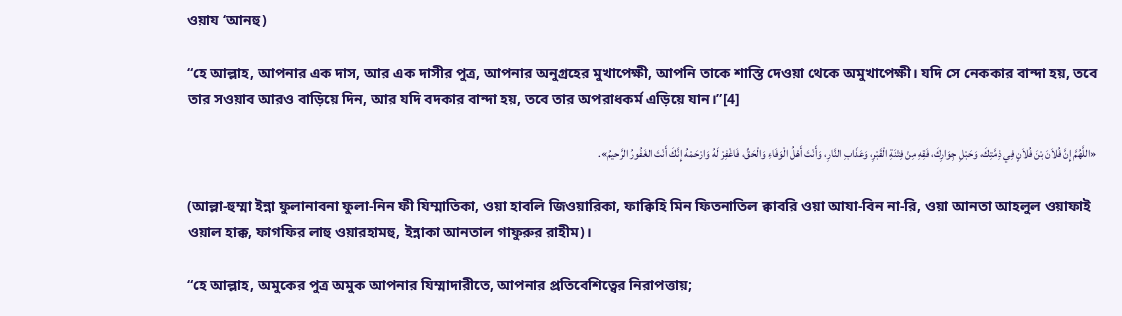ওয়ায ‘আনহু)

“হে আল্লাহ, আপনার এক দাস, আর এক দাসীর পুত্র, আপনার অনুগ্রহের মুখাপেক্ষী, আপনি তাকে শাস্তি দেওয়া থেকে অমুখাপেক্ষী। যদি সে নেককার বান্দা হয়, তবে তার সওয়াব আরও বাড়িয়ে দিন, আর যদি বদকার বান্দা হয়, তবে তার অপরাধকর্ম এড়িয়ে যান।”[4]

«اللَّهُمَّ إِنَّ فُلاَنَ بْنَ فُلاَنٍ فِي ذِمَّتِكَ، وَحَبْلِ جِوَارِكَ، فَقِهِ مِنْ فِتْنَةِ الْقَبْرِ، وَعَذَابِ النَّارِ، وَأَنْتَ أَهْلُ الْوَفَاءِ وَالْحَقِّ، فَاغْفِرْ لَهُ وَارْحَمْهُ إِنَّكَ أَنْتَ الغَفُورُ الرَّحيمُ».

(আল্লা-হুম্মা ইন্না ফুলানাবনা ফুলা-নিন ফী যিম্মাতিকা, ওয়া হাবলি জিওয়ারিকা, ফাক্বিহি মিন ফিতনাতিল ক্বাবরি ওয়া আযা-বিন না-রি, ওয়া আনতা আহলুল ওয়াফাই ওয়াল হাক্ক, ফাগফির লাহু ওয়ারহামহু, ইন্নাকা আনতাল গাফুরুর রাহীম)।

“হে আল্লাহ, অমুকের পুত্র অমুক আপনার যিম্মাদারীতে, আপনার প্রতিবেশিত্বের নিরাপত্তায়;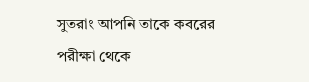সুতরাং আপনি তাকে কবরের পরীক্ষা থেকে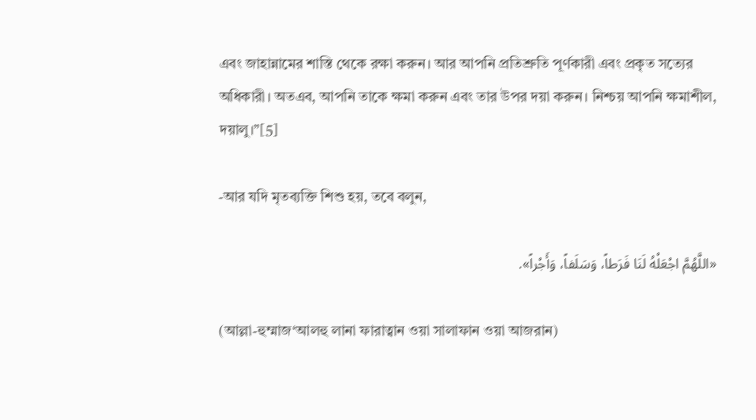এবং জাহান্নামের শাস্তি থেকে রক্ষা করুন। আর আপনি প্রতিশ্রুতি পূর্ণকারী এবং প্রকৃত সত্যের অধিকারী। অতএব, আপনি তাকে ক্ষমা করুন এবং তার উপর দয়া করুন। নিশ্চয় আপনি ক্ষমাশীল, দয়ালু।”[5]

-আর যদি মৃতব্যক্তি শিশু হয়, তবে বলুন,

«اللَّهُمَّ اجْعَلْهُ لَنَا فَرَطاً، وَسَلَفاً، وَأَجْراً».

(আল্লা-হুম্মাজ‘আলহু লানা ফারাত্বান ওয়া সালাফান ওয়া আজরান)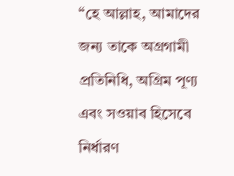“হে আল্লাহ, আমাদের জন্য তাকে অগ্রগামী প্রতিনিধি, অগ্রিম পূণ্য এবং সওয়াব হিসেবে নির্ধারণ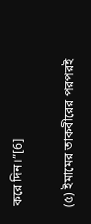করে দিন।”[6]

(৫) ইমামের তাকবীরের পরপরই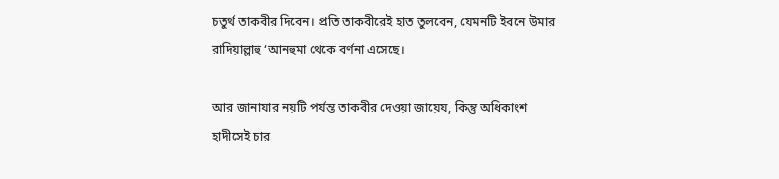চতুর্থ তাকবীর দিবেন। প্রতি তাকবীরেই হাত তুলবেন, যেমনটি ইবনে উমার রাদিয়াল্লাহু ‘আনহুমা থেকে বর্ণনা এসেছে।

আর জানাযার নয়টি পর্যন্ত তাকবীর দেওয়া জায়েয, কিন্তু অধিকাংশ হাদীসেই চার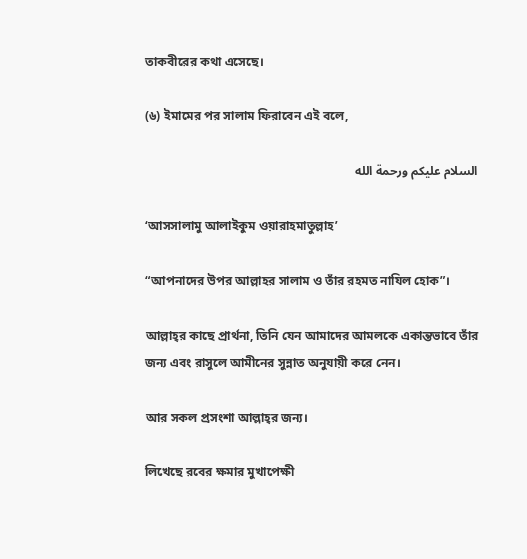তাকবীরের কথা এসেছে।

(৬) ইমামের পর সালাম ফিরাবেন এই বলে,

السلام عليكم ورحمة الله

‘আসসালামু আলাইকুম ওয়ারাহমাতুল্লাহ’

“আপনাদের উপর আল্লাহর সালাম ও তাঁর রহমত নাযিল হোক”।

আল্লাহ্‌র কাছে প্রার্থনা, তিনি যেন আমাদের আমলকে একান্তভাবে তাঁর জন্য এবং রাসুলে আমীনের সুন্নাত অনুযায়ী করে নেন।

আর সকল প্রসংশা আল্লাহ্‌র জন্য।

লিখেছে রবের ক্ষমার মুখাপেক্ষী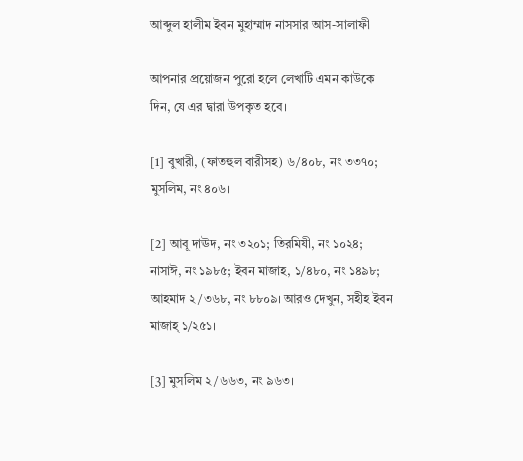আব্দুল হালীম ইবন মুহাম্মাদ নাসসার আস-সালাফী

আপনার প্রয়োজন পুরো হলে লেখাটি এমন কাউকে দিন, যে এর দ্বারা উপকৃত হবে।

[1] বুখারী, (ফাতহুল বারীসহ) ৬/৪০৮, নং ৩৩৭০; মুসলিম, নং ৪০৬।

[2] আবূ দাঊদ, নং ৩২০১; তিরমিযী, নং ১০২৪; নাসাঈ, নং ১৯৮৫; ইবন মাজাহ, ১/৪৮০, নং ১৪৯৮; আহমাদ ২/৩৬৮, নং ৮৮০৯। আরও দেখুন, সহীহ ইবন মাজাহ্‌ ১/২৫১।

[3] মুসলিম ২/৬৬৩, নং ৯৬৩।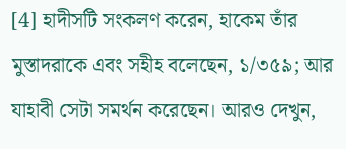[4] হাদীসটি সংকলণ করেন, হাকেম তাঁর মুস্তাদরাকে এবং সহীহ বলেছেন, ১/৩৫৯; আর যাহাবী সেটা সমর্থন করেছেন। আরও দেখুন,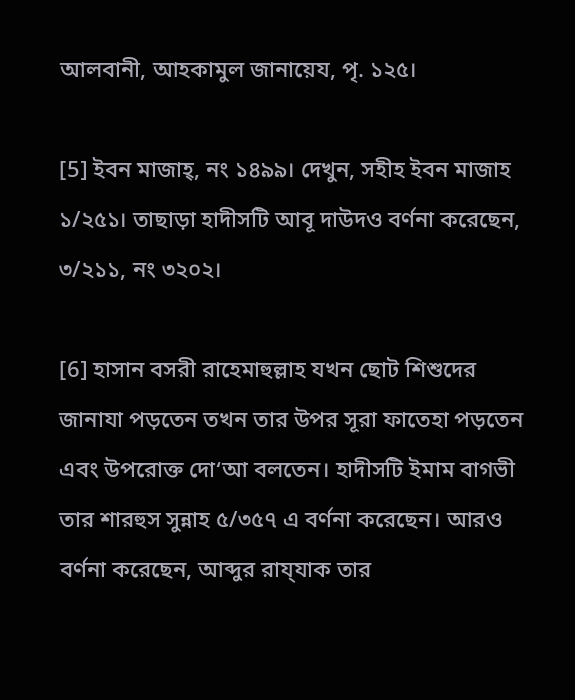আলবানী, আহকামুল জানায়েয, পৃ. ১২৫।

[5] ইবন মাজাহ্‌, নং ১৪৯৯। দেখুন, সহীহ ইবন মাজাহ ১/২৫১। তাছাড়া হাদীসটি আবূ দাউদও বর্ণনা করেছেন, ৩/২১১, নং ৩২০২।

[6] হাসান বসরী রাহেমাহুল্লাহ যখন ছোট শিশুদের জানাযা পড়তেন তখন তার উপর সূরা ফাতেহা পড়তেন এবং উপরোক্ত দো‘আ বলতেন। হাদীসটি ইমাম বাগভী তার শারহুস সুন্নাহ ৫/৩৫৭ এ বর্ণনা করেছেন। আরও বর্ণনা করেছেন, আব্দুর রায্‌যাক তার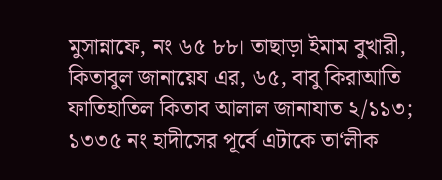মুসান্নাফে, নং ৬৫ ৮৮। তাছাড়া ইমাম বুখারী, কিতাবুল জানায়েয এর, ৬৫, বাবু কিরাআতি ফাতিহাতিল কিতাব আলাল জানাযাত ২/১১৩; ১৩৩৫ নং হাদীসের পূর্বে এটাকে তা‘লীক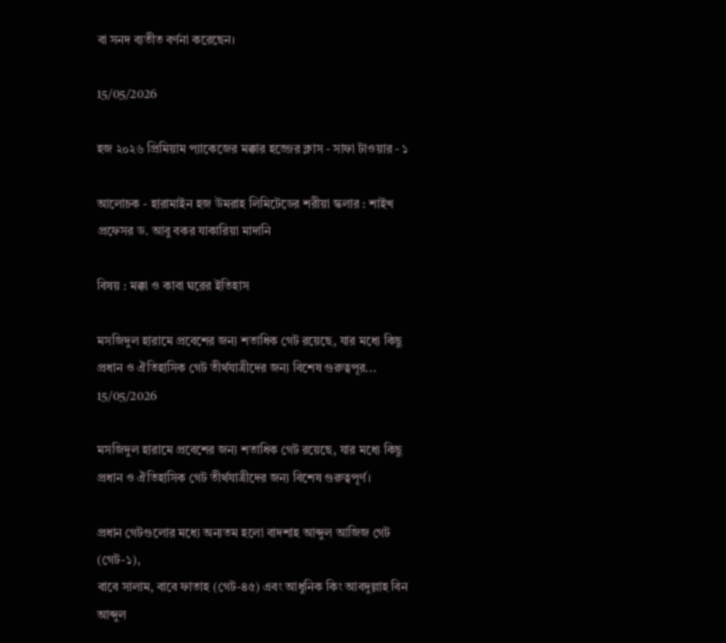বা সনদ ব্যতীত বর্ণনা করেছেন।

15/05/2026

হজ ২০২৬ প্রিমিয়াম প্যাকেজের মক্কার হজ্জের ক্লাস - সাফা টাওয়ার - ১

আলোচক - হারামাইন হজ উমরাহ লিমিটেডের শরীয়া স্কলার : শাইখ প্রফেসর ড. আবু বকর যাকারিয়া মাদানি

বিষয় : মক্কা ও কাবা ঘরের ইতিহাস

মসজিদুল হারামে প্রবেশের জন্য শতাধিক গেট রয়েছে, যার মধ্যে কিছু প্রধান ও ঐতিহাসিক গেট তীর্থযাত্রীদের জন্য বিশেষ গুরুত্বপূর...
15/05/2026

মসজিদুল হারামে প্রবেশের জন্য শতাধিক গেট রয়েছে, যার মধ্যে কিছু প্রধান ও ঐতিহাসিক গেট তীর্থযাত্রীদের জন্য বিশেষ গুরুত্বপূর্ণ।

প্রধান গেটগুলোর মধ্যে অন্যতম হলো বাদশাহ আব্দুল আজিজ গেট (গেট-১),
বাবে সালাম, বাবে ফাতাহ (গেট-৪৫) এবং আধুনিক কিং আবদুল্লাহ বিন আব্দুল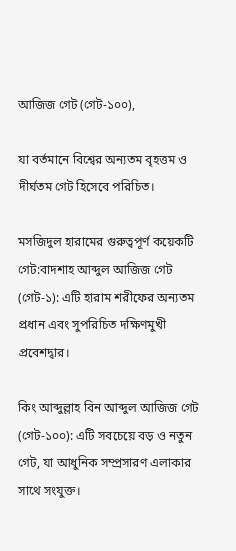আজিজ গেট (গেট-১০০),

যা বর্তমানে বিশ্বের অন্যতম বৃহত্তম ও দীর্ঘতম গেট হিসেবে পরিচিত।

মসজিদুল হারামের গুরুত্বপূর্ণ কয়েকটি গেট:বাদশাহ আব্দুল আজিজ গেট (গেট-১): এটি হারাম শরীফের অন্যতম প্রধান এবং সুপরিচিত দক্ষিণমুখী প্রবেশদ্বার।

কিং আব্দুল্লাহ বিন আব্দুল আজিজ গেট (গেট-১০০): এটি সবচেয়ে বড় ও নতুন গেট, যা আধুনিক সম্প্রসারণ এলাকার সাথে সংযুক্ত।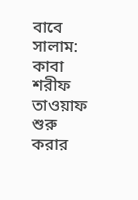বাবে সালাম: কাবা শরীফ তাওয়াফ শুরু করার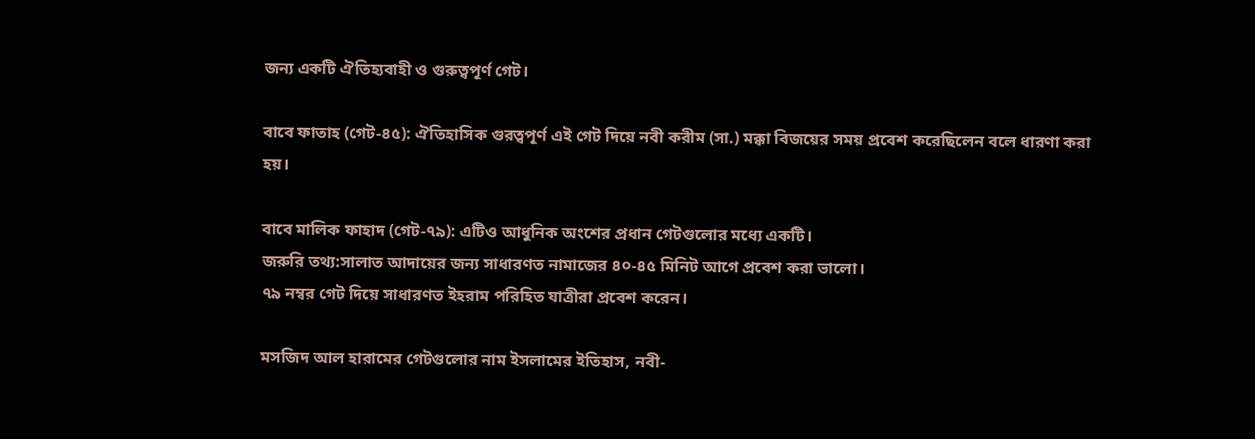জন্য একটি ঐতিহ্যবাহী ও গুরুত্বপূর্ণ গেট।

বাবে ফাতাহ (গেট-৪৫): ঐতিহাসিক গুরত্বপূর্ণ এই গেট দিয়ে নবী করীম (সা.) মক্কা বিজয়ের সময় প্রবেশ করেছিলেন বলে ধারণা করা হয়।

বাবে মালিক ফাহাদ (গেট-৭৯): এটিও আধুনিক অংশের প্রধান গেটগুলোর মধ্যে একটি।
জরুরি তথ্য:সালাত আদায়ের জন্য সাধারণত নামাজের ৪০-৪৫ মিনিট আগে প্রবেশ করা ভালো।
৭৯ নম্বর গেট দিয়ে সাধারণত ইহরাম পরিহিত যাত্রীরা প্রবেশ করেন।

মসজিদ আল হারামের গেটগুলোর নাম ইসলামের ইতিহাস, নবী-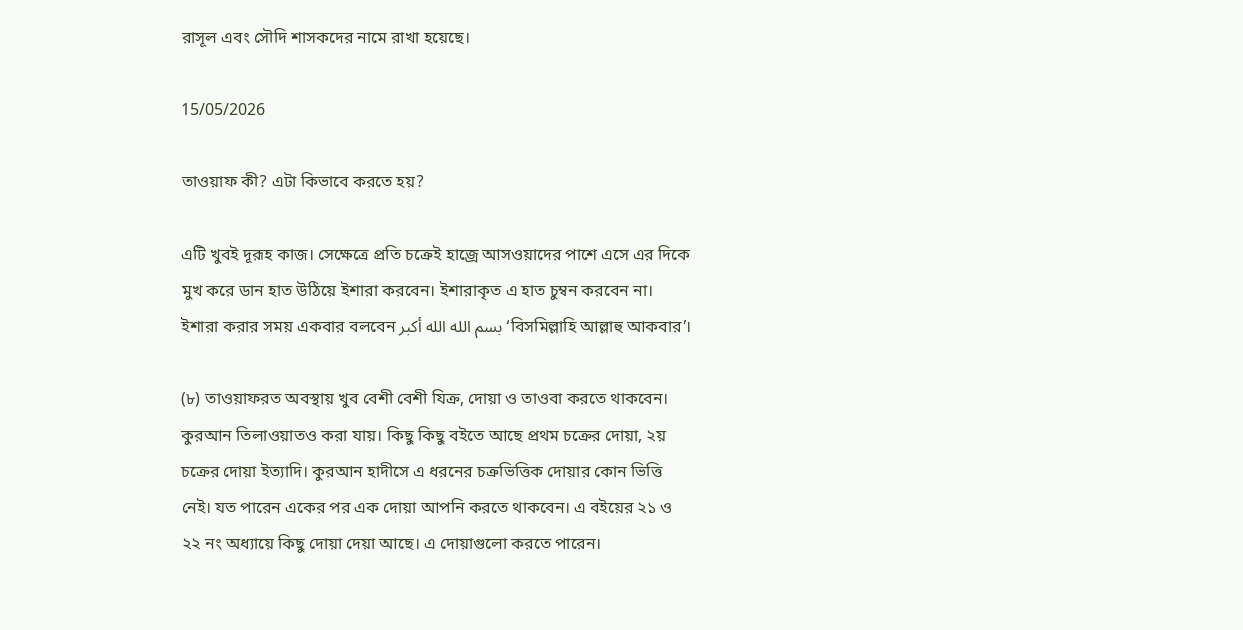রাসূল এবং সৌদি শাসকদের নামে রাখা হয়েছে।

15/05/2026

তাওয়াফ কী? এটা কিভাবে করতে হয়?

এটি খুবই দূরূহ কাজ। সেক্ষেত্রে প্রতি চক্রেই হাজ্রে আসওয়াদের পাশে এসে এর দিকে মুখ করে ডান হাত উঠিয়ে ইশারা করবেন। ইশারাকৃত এ হাত চুম্বন করবেন না। ইশারা করার সময় একবার বলবেন بسم الله الله أكبر ‘বিসমিল্লাহি আল্লাহু আকবার’।

(৮) তাওয়াফরত অবস্থায় খুব বেশী বেশী যিক্র, দোয়া ও তাওবা করতে থাকবেন। কুরআন তিলাওয়াতও করা যায়। কিছু কিছু বইতে আছে প্রথম চক্রের দোয়া, ২য় চক্রের দোয়া ইত্যাদি। কুরআন হাদীসে এ ধরনের চক্রভিত্তিক দোয়ার কোন ভিত্তি নেই। যত পারেন একের পর এক দোয়া আপনি করতে থাকবেন। এ বইয়ের ২১ ও ২২ নং অধ্যায়ে কিছু দোয়া দেয়া আছে। এ দোয়াগুলো করতে পারেন।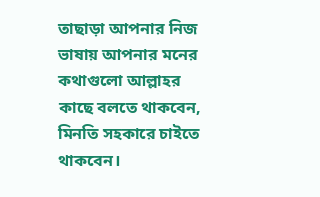তাছাড়া আপনার নিজ ভাষায় আপনার মনের কথাগুলো আল্লাহর কাছে বলতে থাকবেন, মিনতি সহকারে চাইতে থাকবেন।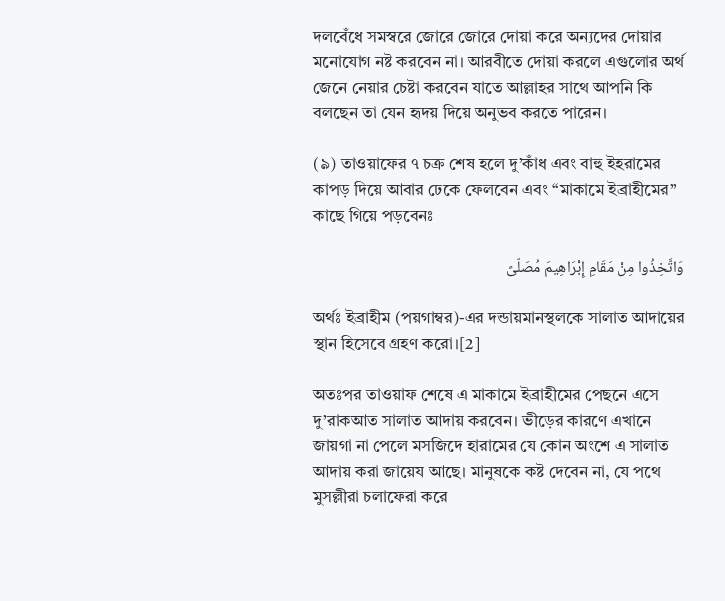দলবেঁধে সমস্বরে জোরে জোরে দোয়া করে অন্যদের দোয়ার মনোযোগ নষ্ট করবেন না। আরবীতে দোয়া করলে এগুলোর অর্থ জেনে নেয়ার চেষ্টা করবেন যাতে আল্লাহর সাথে আপনি কি বলছেন তা যেন হৃদয় দিয়ে অনুভব করতে পারেন।

(৯) তাওয়াফের ৭ চক্র শেষ হলে দু’কাঁধ এবং বাহু ইহরামের কাপড় দিয়ে আবার ঢেকে ফেলবেন এবং ‘‘মাকামে ইব্রাহীমের’’ কাছে গিয়ে পড়বেনঃ

وَاتَّخِذُوا مِنْ مَقَامِ إِبْرَاهِيمَ مُصَلّىً

অর্থঃ ইব্রাহীম (পয়গাম্বর)-এর দন্ডায়মানস্থলকে সালাত আদায়ের স্থান হিসেবে গ্রহণ করো।[2]

অতঃপর তাওয়াফ শেষে এ মাকামে ইব্রাহীমের পেছনে এসে দু’রাকআত সালাত আদায় করবেন। ভীড়ের কারণে এখানে জায়গা না পেলে মসজিদে হারামের যে কোন অংশে এ সালাত আদায় করা জায়েয আছে। মানুষকে কষ্ট দেবেন না, যে পথে মুসল্লীরা চলাফেরা করে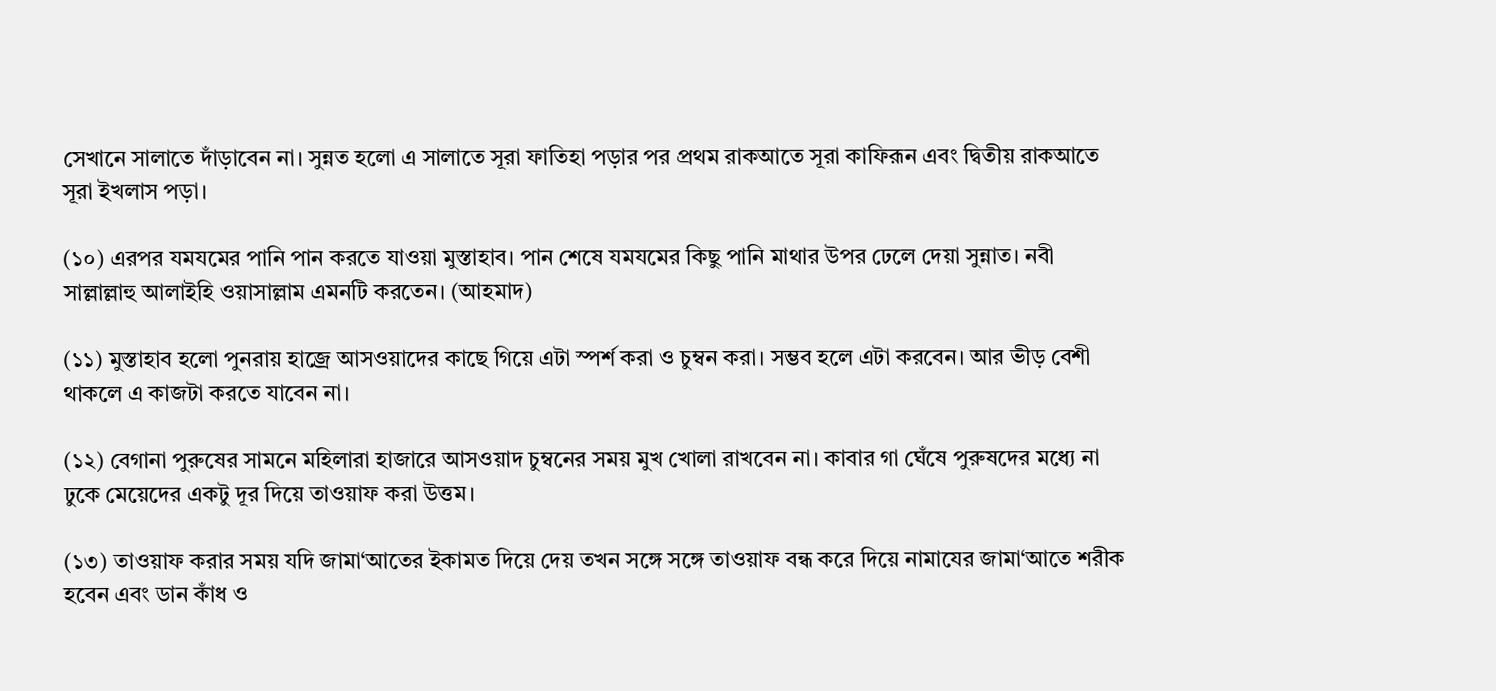সেখানে সালাতে দাঁড়াবেন না। সুন্নত হলো এ সালাতে সূরা ফাতিহা পড়ার পর প্রথম রাকআতে সূরা কাফিরূন এবং দ্বিতীয় রাকআতে সূরা ইখলাস পড়া।

(১০) এরপর যমযমের পানি পান করতে যাওয়া মুস্তাহাব। পান শেষে যমযমের কিছু পানি মাথার উপর ঢেলে দেয়া সুন্নাত। নবী সাল্লাল্লাহু আলাইহি ওয়াসাল্লাম এমনটি করতেন। (আহমাদ)

(১১) মুস্তাহাব হলো পুনরায় হাজ্রে আসওয়াদের কাছে গিয়ে এটা স্পর্শ করা ও চুম্বন করা। সম্ভব হলে এটা করবেন। আর ভীড় বেশী থাকলে এ কাজটা করতে যাবেন না।

(১২) বেগানা পুরুষের সামনে মহিলারা হাজারে আসওয়াদ চুম্বনের সময় মুখ খোলা রাখবেন না। কাবার গা ঘেঁষে পুরুষদের মধ্যে না ঢুকে মেয়েদের একটু দূর দিয়ে তাওয়াফ করা উত্তম।

(১৩) তাওয়াফ করার সময় যদি জামা‘আতের ইকামত দিয়ে দেয় তখন সঙ্গে সঙ্গে তাওয়াফ বন্ধ করে দিয়ে নামাযের জামা‘আতে শরীক হবেন এবং ডান কাঁধ ও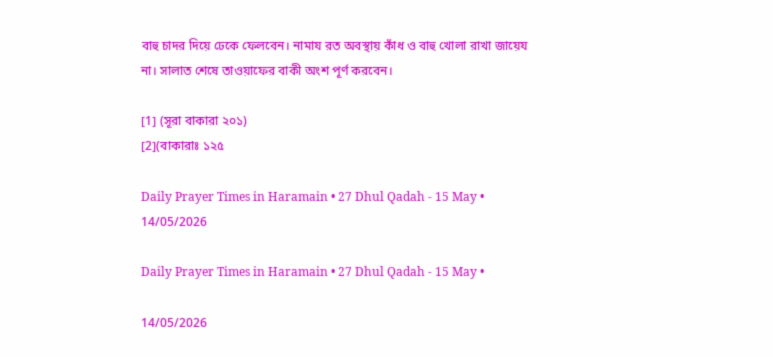বাহু চাদর দিয়ে ঢেকে ফেলবেন। নামায রত অবস্থায় কাঁধ ও বাহু খোলা রাখা জায়েয না। সালাত শেষে তাওয়াফের বাকী অংশ পূর্ণ করবেন।

[1] (সূরা বাকারা ২০১)
[2](বাকারাঃ ১২৫

Daily Prayer Times in Haramain • 27 Dhul Qadah - 15 May •
14/05/2026

Daily Prayer Times in Haramain • 27 Dhul Qadah - 15 May •

14/05/2026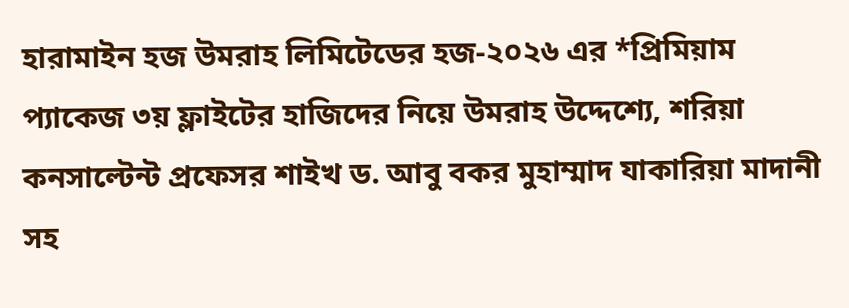হারামাইন হজ উমরাহ লিমিটেডের হজ-২০২৬ এর *প্রিমিয়াম প্যাকেজ ৩য় ফ্লাইটের হাজিদের নিয়ে উমরাহ উদ্দেশ্যে, শরিয়া কনসাল্টেন্ট প্রফেসর শাইখ ড. আবু বকর মুহাম্মাদ যাকারিয়া মাদানী সহ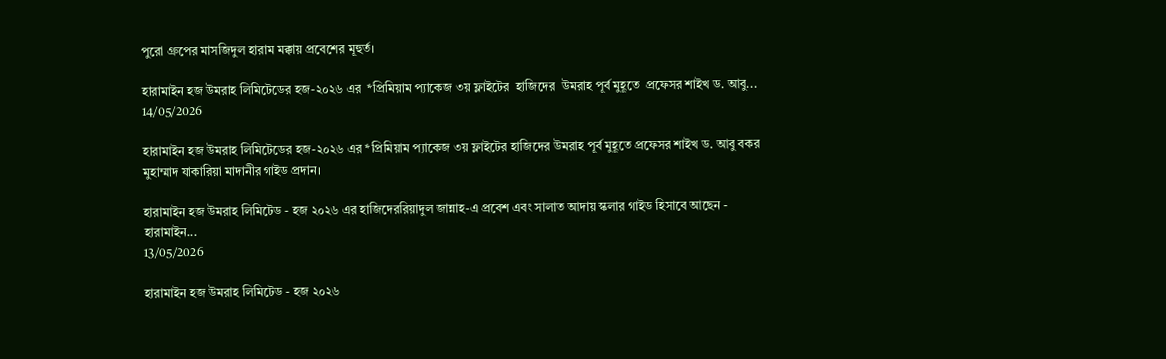পুরো গ্রুপের মাসজিদুল হারাম মক্কায় প্রবেশের মূহুর্ত।

হারামাইন হজ উমরাহ লিমিটেডের হজ-২০২৬ এর  *প্রিমিয়াম প্যাকেজ ৩য় ফ্লাইটের  হাজিদের  উমরাহ পূর্ব মুহূতে  প্রফেসর শাইখ ড. আবু...
14/05/2026

হারামাইন হজ উমরাহ লিমিটেডের হজ-২০২৬ এর *প্রিমিয়াম প্যাকেজ ৩য় ফ্লাইটের হাজিদের উমরাহ পূর্ব মুহূতে প্রফেসর শাইখ ড. আবু বকর মুহাম্মাদ যাকারিয়া মাদানীর গাইড প্রদান।

হারামাইন হজ উমরাহ লিমিটেড - হজ ২০২৬ এর হাজিদেররিয়াদুল জান্নাহ-এ প্রবেশ এবং সালাত আদায় স্কলার গাইড হিসাবে আছেন - হারামাইন...
13/05/2026

হারামাইন হজ উমরাহ লিমিটেড - হজ ২০২৬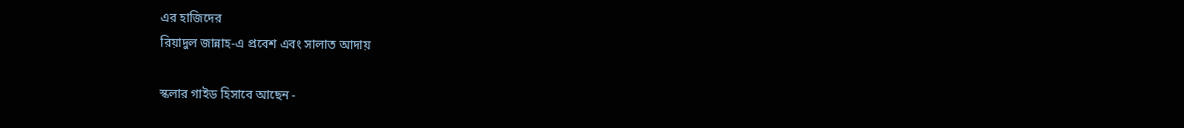এর হাজিদের
রিয়াদুল জান্নাহ-এ প্রবেশ এবং সালাত আদায়

স্কলার গাইড হিসাবে আছেন -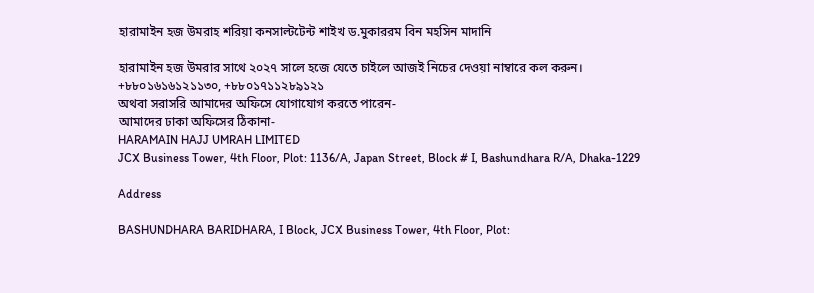হারামাইন হজ উমরাহ শরিয়া কনসাল্টটেন্ট শাইখ ড.মুকাররম বিন মহসিন মাদানি

হারামাইন হজ উমরার সাথে ২০২৭ সালে হজে যেতে চাইলে আজই নিচের দেওয়া নাম্বারে কল করুন।
+৮৮০১৬১৬১২১১৩০, +৮৮০১৭১১২৮৯১২১
অথবা সরাসরি আমাদের অফিসে যোগাযোগ করতে পারেন-
আমাদের ঢাকা অফিসের ঠিকানা-
HARAMAIN HAJJ UMRAH LIMITED
JCX Business Tower, 4th Floor, Plot: 1136/A, Japan Street, Block # I, Bashundhara R/A, Dhaka-1229

Address

BASHUNDHARA BARIDHARA, I Block, JCX Business Tower, 4th Floor, Plot: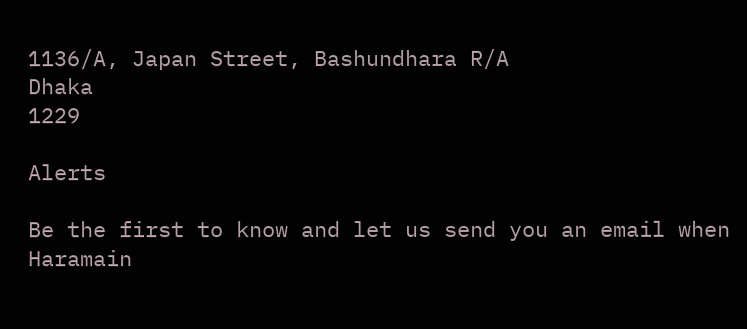1136/A, Japan Street, Bashundhara R/A
Dhaka
1229

Alerts

Be the first to know and let us send you an email when Haramain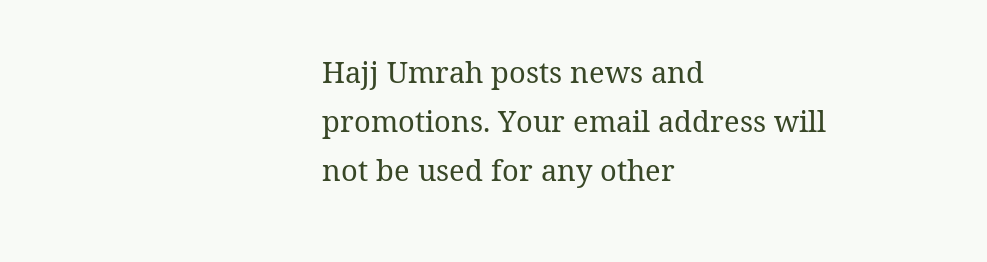Hajj Umrah posts news and promotions. Your email address will not be used for any other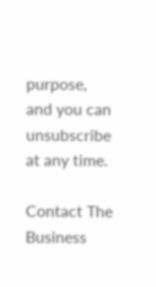purpose, and you can unsubscribe at any time.

Contact The Business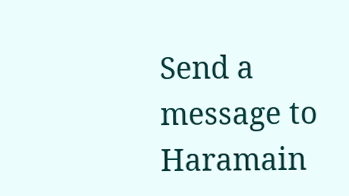Send a message to Haramain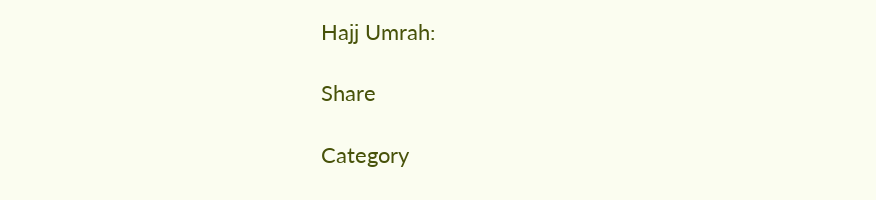Hajj Umrah:

Share

Category